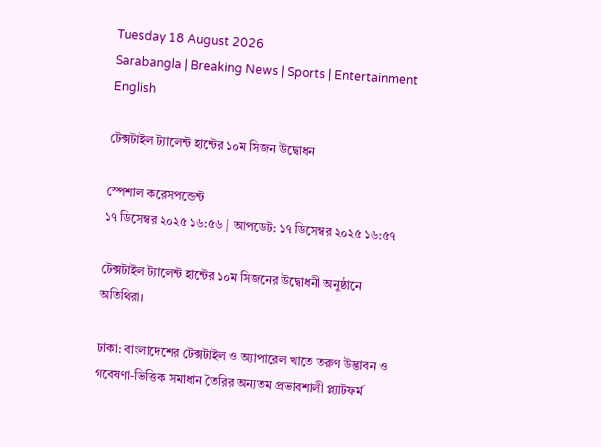Tuesday 18 August 2026
Sarabangla | Breaking News | Sports | Entertainment
English

টেক্সটাইল ট্যালেন্ট হান্টের ১০ম সিজন উদ্বোধন

স্পেশাল‌ করেসপন্ডেন্ট
১৭ ডিসেম্বর ২০২৫ ১৬:৫৬ | আপডেট: ১৭ ডিসেম্বর ২০২৫ ১৬:৫৭

টেক্সটাইল ট্যালেন্ট হান্টের ১০ম সিজনের উদ্বোধনী অনুষ্ঠানে অতিথিরা।

ঢাকা: বাংলাদেশের টেক্সটাইল ও অ্যাপারেল খাতে তরুণ উদ্ভাবন ও গবেষণা-ভিত্তিক সমাধান তৈরির অন্যতম প্রভাবশালী প্ল্যাটফর্ম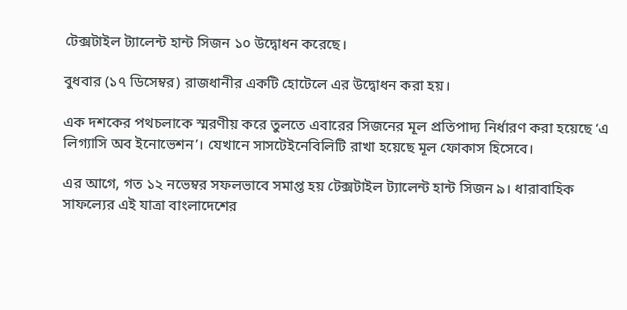টেক্সটাইল ট্যালেন্ট হান্ট সিজন ১০ উদ্বোধন করেছে।

বুধবার (১৭ ডিসেম্বর) রাজধানীর একটি হোটেলে এর উদ্বোধন করা হয়।

এক দশকের পথচলাকে স্মরণীয় করে তুলতে এবারের সিজনের মূল প্রতিপাদ্য নির্ধারণ করা হয়েছে ‘এ লিগ্যাসি অব ইনোভেশন’। যেখানে সাসটেইনেবিলিটি রাখা হয়েছে মূল ফোকাস হিসেবে।

এর আগে, গত ১২ নভেম্বর সফলভাবে সমাপ্ত হয় টেক্সটাইল ট্যালেন্ট হান্ট সিজন ৯। ধারাবাহিক সাফল্যের এই যাত্রা বাংলাদেশের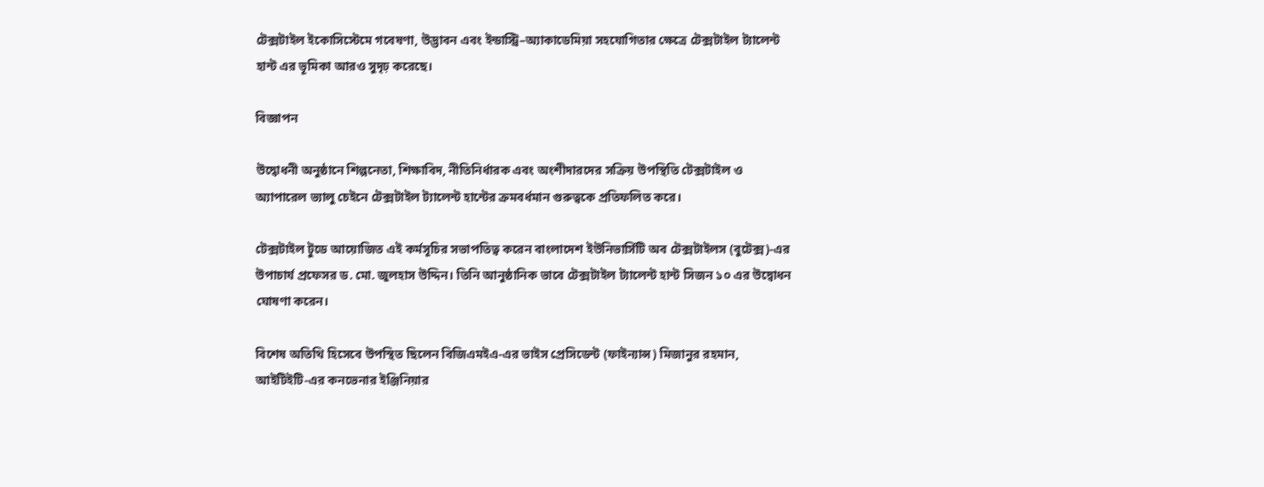টেক্সটাইল ইকোসিস্টেমে গবেষণা, উদ্ভাবন এবং ইন্ডাস্ট্রি–অ্যাকাডেমিয়া সহযোগিতার ক্ষেত্রে টেক্সটাইল ট্যালেন্ট হান্ট এর ভূমিকা আরও সুদৃঢ় করেছে।

বিজ্ঞাপন

উদ্বোধনী অনুষ্ঠানে শিল্পনেতা, শিক্ষাবিদ, নীতিনির্ধারক এবং অংশীদারদের সক্রিয় উপস্থিতি টেক্সটাইল ও অ্যাপারেল ভ্যালু চেইনে টেক্সটাইল ট্যালেন্ট হান্টের ক্রমবর্ধমান গুরুত্বকে প্রতিফলিত করে।

টেক্সটাইল টুডে আয়োজিত এই কর্মসূচির সভাপতিত্ব করেন বাংলাদেশ ইউনিভার্সিটি অব টেক্সটাইলস (বুটেক্স)-এর উপাচার্য প্রফেসর ড. মো. জুলহাস উদ্দিন। তিনি আনুষ্ঠানিক ভাবে টেক্সটাইল ট্যালেন্ট হান্ট সিজন ১০ এর উদ্বোধন ঘোষণা করেন।

বিশেষ অতিথি হিসেবে উপস্থিত ছিলেন বিজিএমইএ-এর ভাইস প্রেসিডেন্ট (ফাইন্যান্স) মিজানুর রহমান, আইটিইটি-এর কনভেনার ইঞ্জিনিয়ার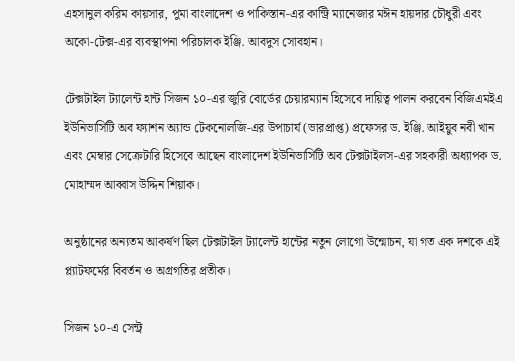এহসানুল করিম কায়সার, পুমা বাংলাদেশ ও পাকিস্তান-এর কান্ট্রি ম্যানেজার মঈন হায়দার চৌধুরী এবং অকো-টেক্স-এর ব্যবস্থাপনা পরিচালক ইঞ্জি. আবদুস সোবহান।

টেক্সটাইল ট্যালেন্ট হান্ট সিজন ১০-এর জুরি বোর্ডের চেয়ারম্যান হিসেবে দায়িত্ব পালন করবেন বিজিএমইএ ইউনিভার্সিটি অব ফ্যাশন অ্যান্ড টেকনোলজি-এর উপাচার্য (ভারপ্রাপ্ত) প্রফেসর ড. ইঞ্জি. আইয়ুব নবী খান এবং মেম্বার সেক্রেটারি হিসেবে আছেন বাংলাদেশ ইউনিভার্সিটি অব টেক্সটাইলস-এর সহকারী অধ্যাপক ড. মোহাম্মদ আব্বাস উদ্দিন শিয়াক।

অনুষ্ঠানের অন্যতম আকর্ষণ ছিল টেক্সটাইল ট্যালেন্ট হান্টের নতুন লোগো উন্মোচন, যা গত এক দশকে এই প্ল্যাটফর্মের বিবর্তন ও অগ্রগতির প্রতীক।

সিজন ১০-এ সেন্ট্র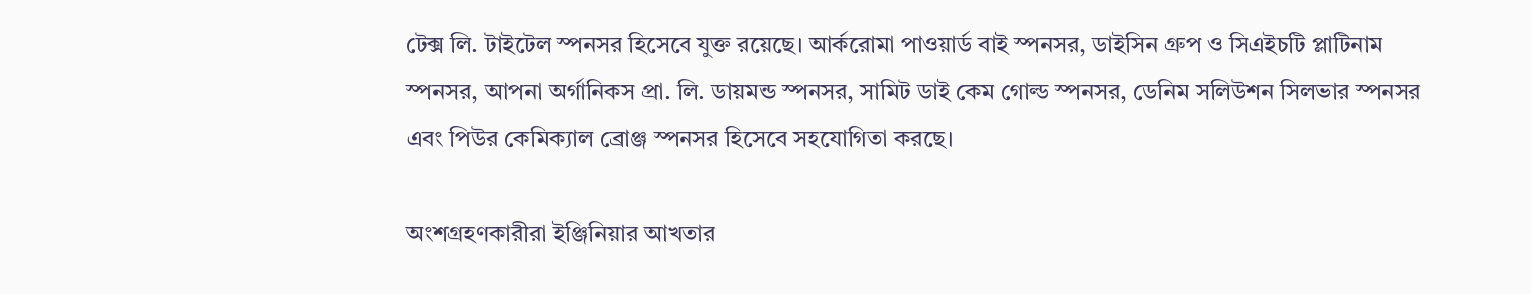টেক্স লি. টাইটেল স্পনসর হিসেবে যুক্ত রয়েছে। আর্করোমা পাওয়ার্ড বাই স্পনসর, ডাইসিন গ্রুপ ও সিএইচটি প্লাটিনাম স্পনসর, আপনা অর্গানিকস প্রা. লি. ডায়মন্ড স্পনসর, সামিট ডাই কেম গোল্ড স্পনসর, ডেনিম সলিউশন সিলভার স্পনসর এবং পিউর কেমিক্যাল ব্রোঞ্জ স্পনসর হিসেবে সহযোগিতা করছে।

অংশগ্রহণকারীরা ইঞ্জিনিয়ার আখতার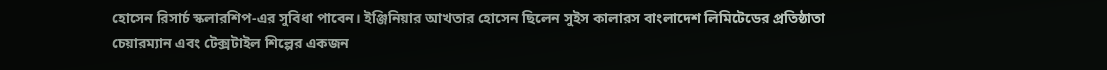হোসেন রিসার্চ স্কলারশিপ-এর সুবিধা পাবেন। ইঞ্জিনিয়ার আখতার হোসেন ছিলেন সুইস কালারস বাংলাদেশ লিমিটেডের প্রতিষ্ঠাতা চেয়ারম্যান এবং টেক্সটাইল শিল্পের একজন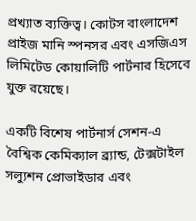প্রখ্যাত ব্যক্তিত্ব। কোটস বাংলাদেশ প্রাইজ মানি স্পনসর এবং এসজিএস লিমিটেড কোয়ালিটি পার্টনার হিসেবে যুক্ত রয়েছে।

একটি বিশেষ পার্টনার্স সেশন-এ বৈশ্বিক কেমিক্যাল ব্র্যান্ড, টেক্সটাইল সল্যুশন প্রোভাইডার এবং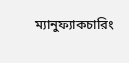ম্যানুফ্যাকচারিং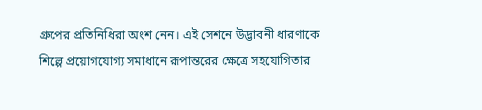গ্রুপের প্রতিনিধিরা অংশ নেন। এই সেশনে উদ্ভাবনী ধারণাকে শিল্পে প্রয়োগযোগ্য সমাধানে রূপান্তরের ক্ষেত্রে সহযোগিতার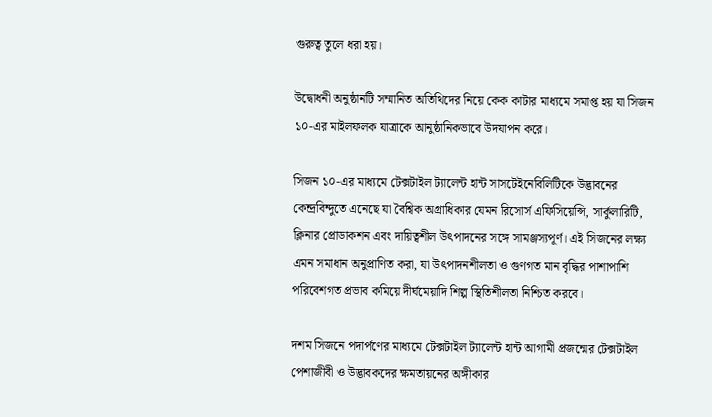গুরুত্ব তুলে ধরা হয়।

উদ্বোধনী অনুষ্ঠানটি সম্মানিত অতিথিদের নিয়ে কেক কাটার মাধ্যমে সমাপ্ত হয় যা সিজন ১০-এর মাইলফলক যাত্রাকে আনুষ্ঠানিকভাবে উদযাপন করে।

সিজন ১০-এর মাধ্যমে টেক্সটাইল ট্যালেন্ট হান্ট সাসটেইনেবিলিটিকে উদ্ভাবনের কেন্দ্রবিন্দুতে এনেছে যা বৈশ্বিক অগ্রাধিকার যেমন রিসোর্স এফিসিয়েন্সি, সার্কুলারিটি, ক্লিনার প্রোডাকশন এবং দায়িত্বশীল উৎপাদনের সঙ্গে সামঞ্জস্যপূর্ণ। এই সিজনের লক্ষ্য এমন সমাধান অনুপ্রাণিত করা, যা উৎপাদনশীলতা ও গুণগত মান বৃদ্ধির পাশাপাশি পরিবেশগত প্রভাব কমিয়ে দীর্ঘমেয়াদি শিল্প স্থিতিশীলতা নিশ্চিত করবে।

দশম সিজনে পদার্পণের মাধ্যমে টেক্সটাইল ট্যালেন্ট হান্ট আগামী প্রজন্মের টেক্সটাইল পেশাজীবী ও উদ্ভাবকদের ক্ষমতায়নের অঙ্গীকার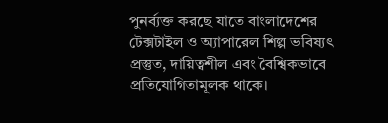পুনর্ব্যক্ত করছে যাতে বাংলাদেশের টেক্সটাইল ও অ্যাপারেল শিল্প ভবিষ্যৎ প্রস্তুত, দায়িত্বশীল এবং বৈশ্বিকভাবে প্রতিযোগিতামূলক থাকে।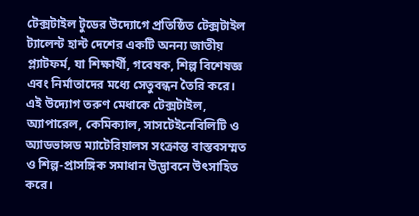টেক্সটাইল টুডের উদ্যোগে প্রতিষ্ঠিত টেক্সটাইল ট্যালেন্ট হান্ট দেশের একটি অনন্য জাতীয় প্ল্যাটফর্ম, যা শিক্ষার্থী, গবেষক, শিল্প বিশেষজ্ঞ এবং নির্মাতাদের মধ্যে সেতুবন্ধন তৈরি করে। এই উদ্যোগ তরুণ মেধাকে টেক্সটাইল, অ্যাপারেল, কেমিক্যাল, সাসটেইনেবিলিটি ও অ্যাডভান্সড ম্যাটেরিয়ালস সংক্রান্ত বাস্তবসম্মত ও শিল্প-প্রাসঙ্গিক সমাধান উদ্ভাবনে উৎসাহিত করে।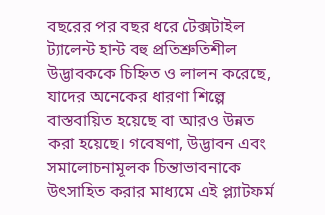বছরের পর বছর ধরে টেক্সটাইল ট্যালেন্ট হান্ট বহু প্রতিশ্রুতিশীল উদ্ভাবককে চিহ্নিত ও লালন করেছে, যাদের অনেকের ধারণা শিল্পে বাস্তবায়িত হয়েছে বা আরও উন্নত করা হয়েছে। গবেষণা, উদ্ভাবন এবং সমালোচনামূলক চিন্তাভাবনাকে উৎসাহিত করার মাধ্যমে এই প্ল্যাটফর্ম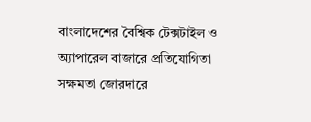বাংলাদেশের বৈশ্বিক টেক্সটাইল ও অ্যাপারেল বাজারে প্রতিযোগিতা সক্ষমতা জোরদারে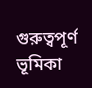গুরুত্বপূর্ণ ভূমিকা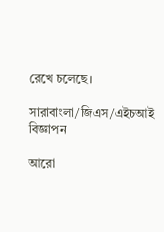রেখে চলেছে।

সারাবাংলা/জিএস/এইচআই
বিজ্ঞাপন

আরো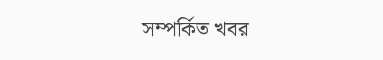সম্পর্কিত খবর